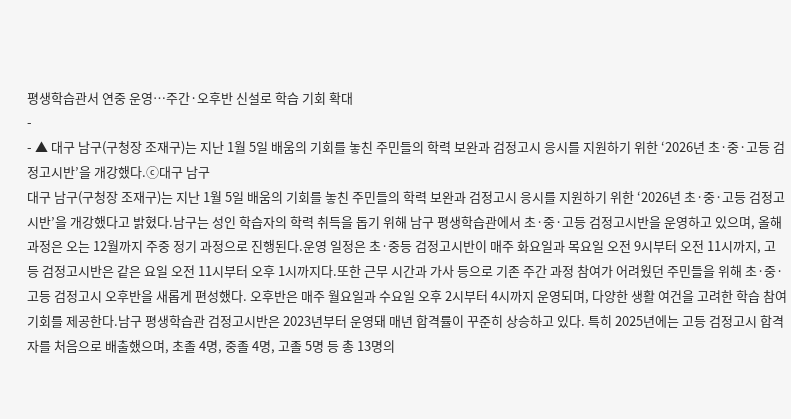평생학습관서 연중 운영…주간·오후반 신설로 학습 기회 확대
-
- ▲ 대구 남구(구청장 조재구)는 지난 1월 5일 배움의 기회를 놓친 주민들의 학력 보완과 검정고시 응시를 지원하기 위한 ‘2026년 초·중·고등 검정고시반’을 개강했다.ⓒ대구 남구
대구 남구(구청장 조재구)는 지난 1월 5일 배움의 기회를 놓친 주민들의 학력 보완과 검정고시 응시를 지원하기 위한 ‘2026년 초·중·고등 검정고시반’을 개강했다고 밝혔다.남구는 성인 학습자의 학력 취득을 돕기 위해 남구 평생학습관에서 초·중·고등 검정고시반을 운영하고 있으며, 올해 과정은 오는 12월까지 주중 정기 과정으로 진행된다.운영 일정은 초·중등 검정고시반이 매주 화요일과 목요일 오전 9시부터 오전 11시까지, 고등 검정고시반은 같은 요일 오전 11시부터 오후 1시까지다.또한 근무 시간과 가사 등으로 기존 주간 과정 참여가 어려웠던 주민들을 위해 초·중·고등 검정고시 오후반을 새롭게 편성했다. 오후반은 매주 월요일과 수요일 오후 2시부터 4시까지 운영되며, 다양한 생활 여건을 고려한 학습 참여 기회를 제공한다.남구 평생학습관 검정고시반은 2023년부터 운영돼 매년 합격률이 꾸준히 상승하고 있다. 특히 2025년에는 고등 검정고시 합격자를 처음으로 배출했으며, 초졸 4명, 중졸 4명, 고졸 5명 등 총 13명의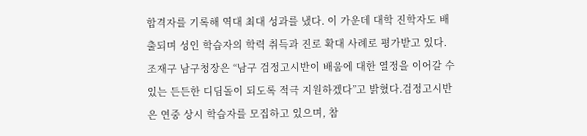합격자를 기록해 역대 최대 성과를 냈다. 이 가운데 대학 진학자도 배출되며 성인 학습자의 학력 취득과 진로 확대 사례로 평가받고 있다.조재구 남구청장은 “남구 검정고시반이 배움에 대한 열정을 이어갈 수 있는 든든한 디딤돌이 되도록 적극 지원하겠다”고 밝혔다.검정고시반은 연중 상시 학습자를 모집하고 있으며, 참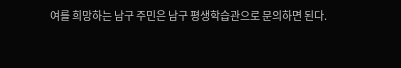여를 희망하는 남구 주민은 남구 평생학습관으로 문의하면 된다.